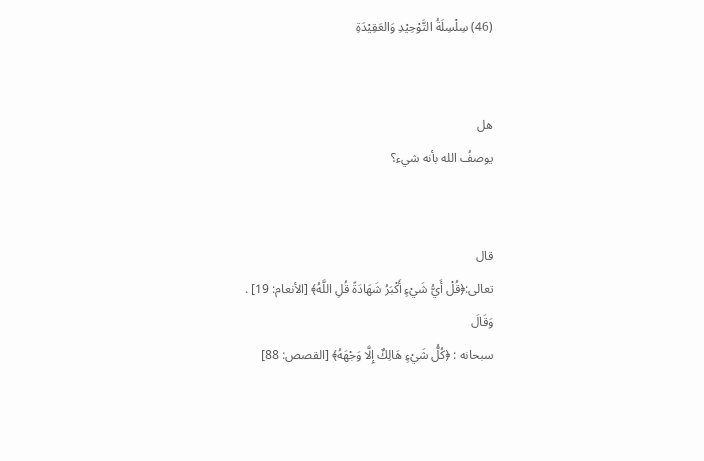(46) سِلْسِلَةُ التَّوْحِيْدِ وَالعَقِيْدَةِ


هل
يوصفُ الله بأنه شيء؟


قال
تعالى:﴿قُلْ أَيُّ شَيْءٍ أَكْبَرُ شَهَادَةً قُلِ اللَّهُ﴾ [الأنعام: 19] .
وَقَالَ
سبحانه : ﴿كُلُّ شَيْءٍ هَالِكٌ إِلَّا وَجْهَهُ﴾ [القصص: 88]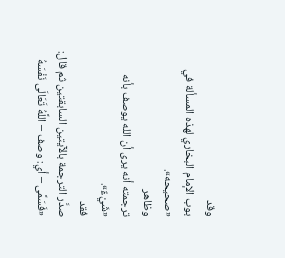وقد
بوب الإمام البخاري لهذه المسألة في «صحيحه».
وظاهر
ترجمته أنه يرى أن الله يوصف بأنه
«شَيْءٌ».
فقد
صدَّر الترجمة بالآيتين السابقتين ثم قال:
«فَسَمَّى – أي: وصف – اللَّهُ تَعَالَى نَفْسَهُ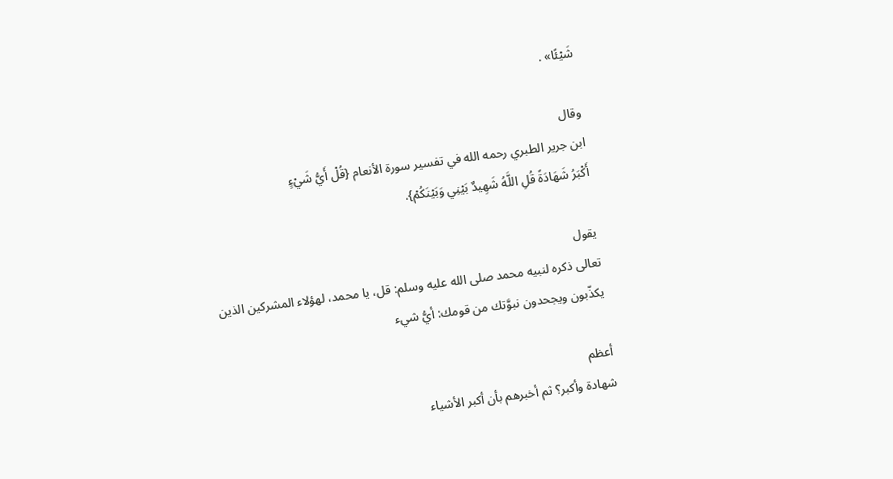شَيْئًا» .

وقال
ابن جرير الطبري رحمه الله في تفسير سورة الأنعام {قُلْ أَيُّ شَيْءٍ
أَكْبَرُ شَهَادَةً قُلِ اللَّهُ شَهِيدٌ بَيْنِي وَبَيْنَكُمْ}.

يقول
تعالى ذكره لنبيه محمد صلى الله عليه وسلم: قل، يا محمد، لهؤلاء المشركين الذين
يكذّبون ويجحدون نبوَّتك من قومك: أيُّ شيء

أعظم
شهادة وأكبر؟ ثم أخبرهم بأن أكبر الأشياء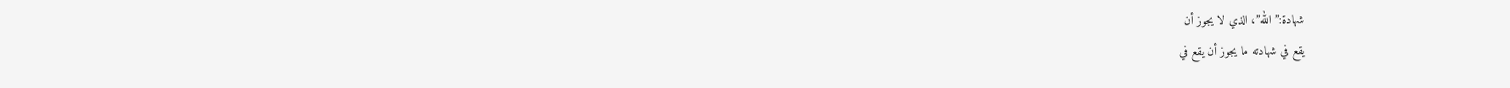شهادة:”الله”، الذي لا يجوز أن
يقع في شهادته ما يجوز أن يقع في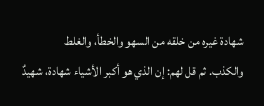شهادة غيره من خلقه من السهو والخطأ، والغلط
والكذب. ثم قل لهم: إن الذي هو أكبر الأشياء شهادة، شهيدٌ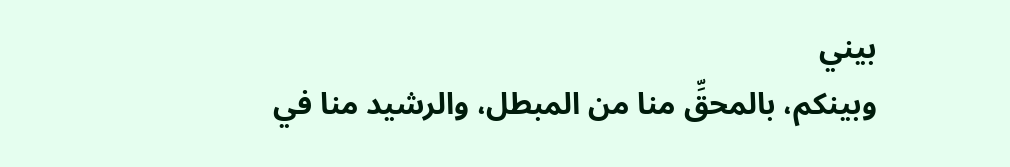بيني
وبينكم، بالمحقِّ منا من المبطل، والرشيد منا في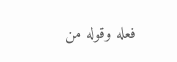فعله وقوله من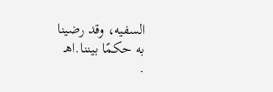السفيه، وقد رضينا
به حكمًا بيننا.اهـ
.